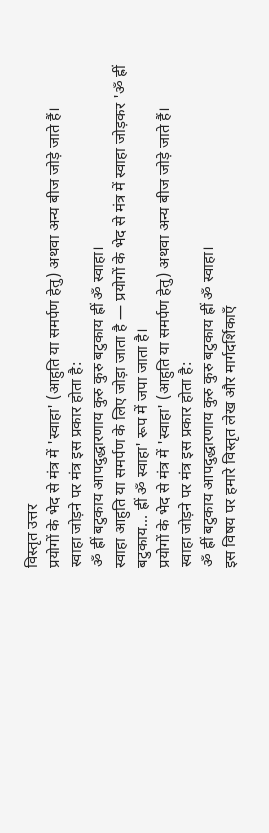विस्तृत उत्तर
प्रयोगों के भेद से मंत्र में 'स्वाहा' (आहुति या समर्पण हेतु) अथवा अन्य बीज जोड़े जाते हैं।
स्वाहा जोड़ने पर मंत्र इस प्रकार होता है:
ॐ ह्रीं बटुकाय आपदुद्धारणाय कुरु कुरु बटुकाय ह्रीं ॐ स्वाहा।
स्वाहा आहुति या समर्पण के लिए जोड़ा जाता है — प्रयोगों के भेद से मंत्र में स्वाहा जोड़कर 'ॐ ह्रीं बटुकाय... ह्रीं ॐ स्वाहा' रूप में जपा जाता है।
प्रयोगों के भेद से मंत्र में 'स्वाहा' (आहुति या समर्पण हेतु) अथवा अन्य बीज जोड़े जाते हैं।
स्वाहा जोड़ने पर मंत्र इस प्रकार होता है:
ॐ ह्रीं बटुकाय आपदुद्धारणाय कुरु कुरु बटुकाय ह्रीं ॐ स्वाहा।
इस विषय पर हमारे विस्तृत लेख और मार्गदर्शिकाएँ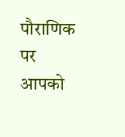पौराणिक पर आपको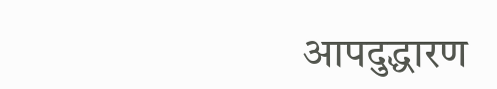आपदुद्धारण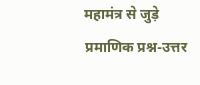महामंत्र से जुड़े प्रमाणिक प्रश्न-उत्तर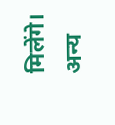मिलेंगे। अन्य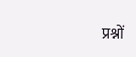प्रश्नों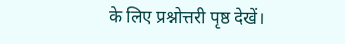के लिए प्रश्नोत्तरी पृष्ठ देखें।